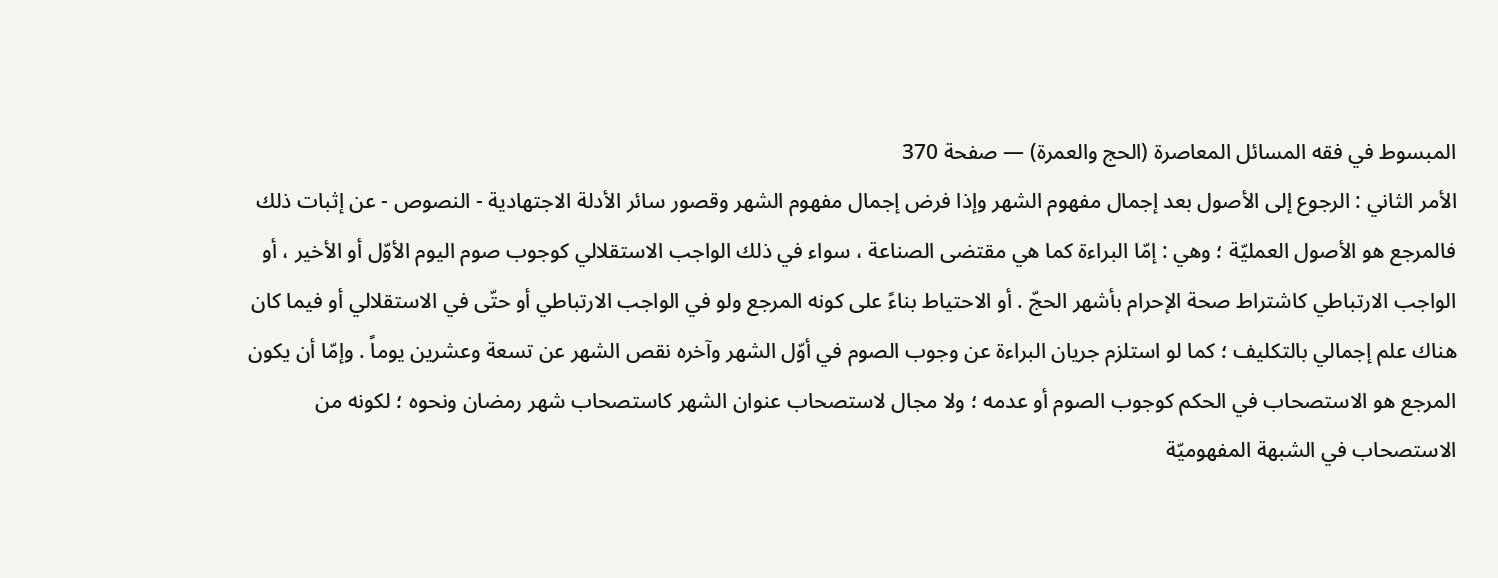المبسوط في فقه المسائل المعاصرة (الحج والعمرة) — صفحة 370
الأمر الثاني : الرجوع إلى الأصول بعد إجمال مفهوم الشهر وإذا فرض إجمال مفهوم الشهر وقصور سائر الأدلة الاجتهادية - النصوص - عن إثبات ذلك فالمرجع هو الأصول العمليّة ؛ وهي : إمّا البراءة كما هي مقتضى الصناعة ، سواء في ذلك الواجب الاستقلالي كوجوب صوم اليوم الأوّل أو الأخير ، أو الواجب الارتباطي كاشتراط صحة الإحرام بأشهر الحجّ . أو الاحتياط بناءً على كونه المرجع ولو في الواجب الارتباطي أو حتّى في الاستقلالي أو فيما كان هناك علم إجمالي بالتكليف ؛ كما لو استلزم جريان البراءة عن وجوب الصوم في أوّل الشهر وآخره نقص الشهر عن تسعة وعشرين يوماً . وإمّا أن يكون المرجع هو الاستصحاب في الحكم كوجوب الصوم أو عدمه ؛ ولا مجال لاستصحاب عنوان الشهر كاستصحاب شهر رمضان ونحوه ؛ لكونه من الاستصحاب في الشبهة المفهوميّة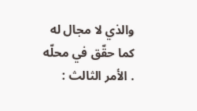والذي لا مجال له كما حقّق في محلّه . الأمر الثالث :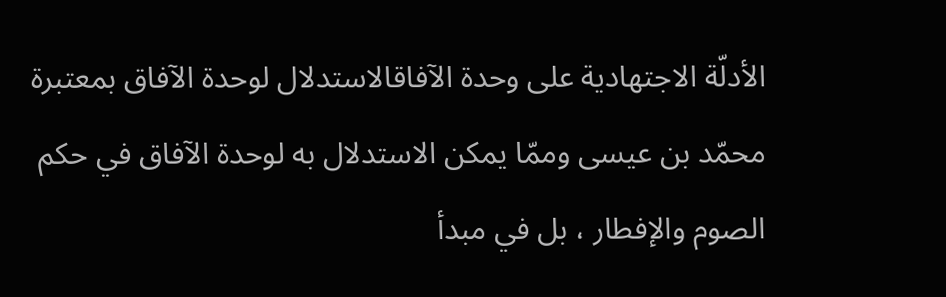الأدلّة الاجتهادية على وحدة الآفاقالاستدلال لوحدة الآفاق بمعتبرة محمّد بن عيسى وممّا يمكن الاستدلال به لوحدة الآفاق في حكم الصوم والإفطار ، بل في مبدأ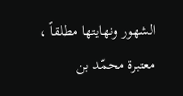الشهور ونهايتها مطلقاً ، معتبرة محمّد بن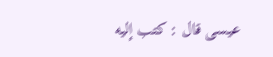عيسى قال : كتب إليه